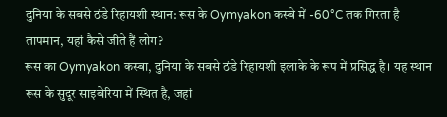दुनिया के सबसे ठंडे रिहायशी स्थान: रूस के Oymyakon कस्बे में -60°C तक गिरता है तापमान, यहां कैसे जीते हैं लोग?
रूस का Oymyakon कस्बा, दुनिया के सबसे ठंडे रिहायशी इलाके के रूप में प्रसिद्ध है। यह स्थान रूस के सुदूर साइबेरिया में स्थित है, जहां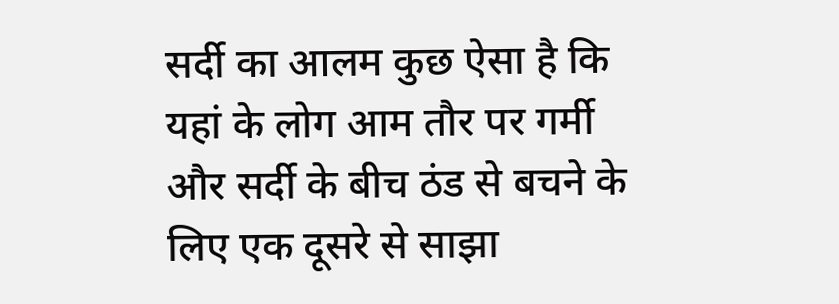सर्दी का आलम कुछ ऐसा है कि यहां के लोग आम तौर पर गर्मी और सर्दी के बीच ठंड से बचने के लिए एक दूसरे से साझा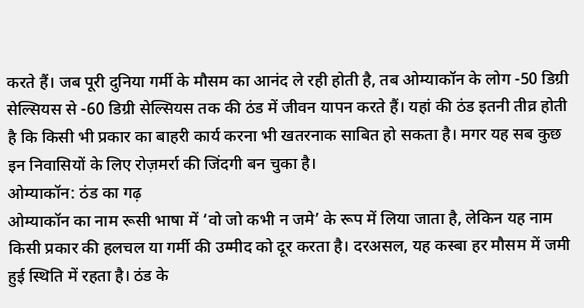करते हैं। जब पूरी दुनिया गर्मी के मौसम का आनंद ले रही होती है, तब ओम्याकॉन के लोग -50 डिग्री सेल्सियस से -60 डिग्री सेल्सियस तक की ठंड में जीवन यापन करते हैं। यहां की ठंड इतनी तीव्र होती है कि किसी भी प्रकार का बाहरी कार्य करना भी खतरनाक साबित हो सकता है। मगर यह सब कुछ इन निवासियों के लिए रोज़मर्रा की जिंदगी बन चुका है।
ओम्याकॉन: ठंड का गढ़
ओम्याकॉन का नाम रूसी भाषा में ‘वो जो कभी न जमे’ के रूप में लिया जाता है, लेकिन यह नाम किसी प्रकार की हलचल या गर्मी की उम्मीद को दूर करता है। दरअसल, यह कस्बा हर मौसम में जमी हुई स्थिति में रहता है। ठंड के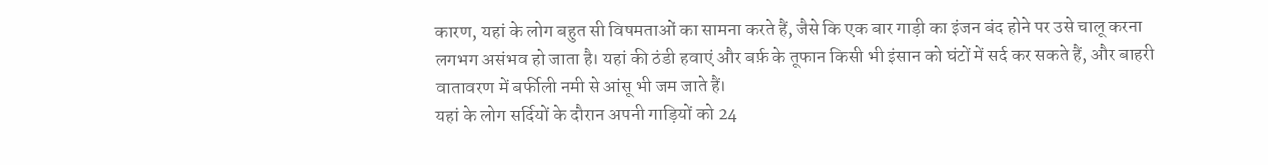कारण, यहां के लोग बहुत सी विषमताओं का सामना करते हैं, जैसे कि एक बार गाड़ी का इंजन बंद होने पर उसे चालू करना लगभग असंभव हो जाता है। यहां की ठंडी हवाएं और बर्फ़ के तूफान किसी भी इंसान को घंटों में सर्द कर सकते हैं, और बाहरी वातावरण में बर्फीली नमी से आंसू भी जम जाते हैं।
यहां के लोग सर्दियों के दौरान अपनी गाड़ियों को 24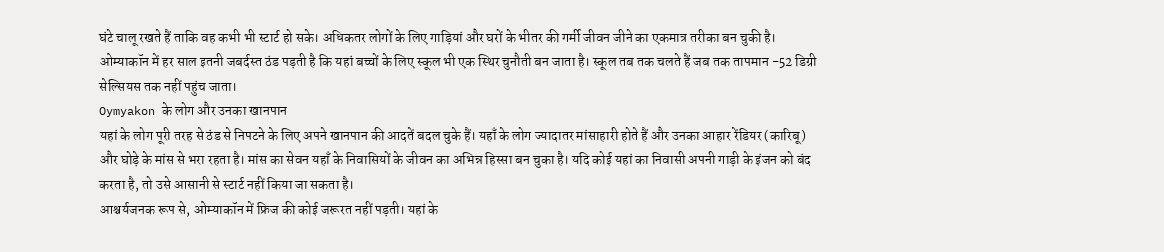घंटे चालू रखते हैं ताकि वह कभी भी स्टार्ट हो सके। अधिकतर लोगों के लिए गाड़ियां और घरों के भीतर की गर्मी जीवन जीने का एकमात्र तरीका बन चुकी है। ओम्याकॉन में हर साल इतनी जबर्दस्त ठंड पड़ती है कि यहां बच्चों के लिए स्कूल भी एक स्थिर चुनौती बन जाता है। स्कूल तब तक चलते हैं जब तक तापमान -52 डिग्री सेल्सियस तक नहीं पहुंच जाता।
Oymyakon के लोग और उनका खानपान
यहां के लोग पूरी तरह से ठंड से निपटने के लिए अपने खानपान की आदतें बदल चुके हैं। यहाँ के लोग ज्यादातर मांसाहारी होते हैं और उनका आहार रेंडियर (कारिबू) और घोड़े के मांस से भरा रहता है। मांस का सेवन यहाँ के निवासियों के जीवन का अभिन्न हिस्सा बन चुका है। यदि कोई यहां का निवासी अपनी गाड़ी के इंजन को बंद करता है, तो उसे आसानी से स्टार्ट नहीं किया जा सकता है।
आश्चर्यजनक रूप से, ओम्याकॉन में फ्रिज की कोई जरूरत नहीं पड़ती। यहां के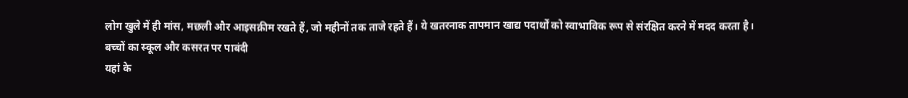लोग खुले में ही मांस, मछली और आइसक्रीम रखते हैं, जो महीनों तक ताजे रहते हैं। ये खतरनाक तापमान खाद्य पदार्थों को स्वाभाविक रूप से संरक्षित करने में मदद करता है।
बच्चों का स्कूल और कसरत पर पाबंदी
यहां के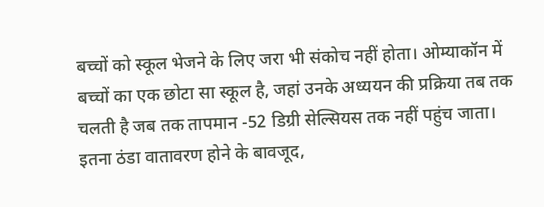बच्चों को स्कूल भेजने के लिए जरा भी संकोच नहीं होता। ओम्याकॉन में बच्चों का एक छोटा सा स्कूल है, जहां उनके अध्ययन की प्रक्रिया तब तक चलती है जब तक तापमान -52 डिग्री सेल्सियस तक नहीं पहुंच जाता। इतना ठंडा वातावरण होने के बावजूद,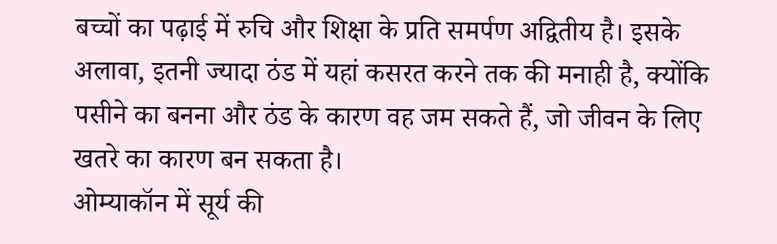बच्चों का पढ़ाई में रुचि और शिक्षा के प्रति समर्पण अद्वितीय है। इसके अलावा, इतनी ज्यादा ठंड में यहां कसरत करने तक की मनाही है, क्योंकि पसीने का बनना और ठंड के कारण वह जम सकते हैं, जो जीवन के लिए खतरे का कारण बन सकता है।
ओम्याकॉन में सूर्य की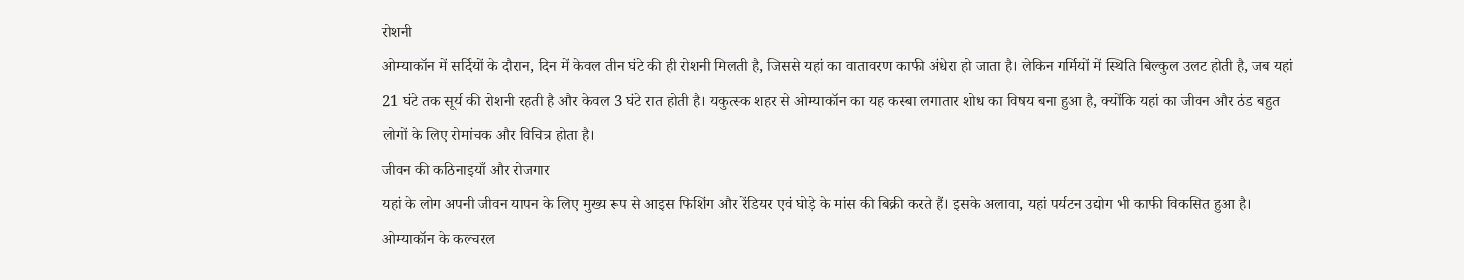रोशनी
ओम्याकॉन में सर्दियों के दौरान, दिन में केवल तीन घंटे की ही रोशनी मिलती है, जिससे यहां का वातावरण काफी अंधेरा हो जाता है। लेकिन गर्मियों में स्थिति बिल्कुल उलट होती है, जब यहां 21 घंटे तक सूर्य की रोशनी रहती है और केवल 3 घंटे रात होती है। यकुत्स्क शहर से ओम्याकॉन का यह कस्बा लगातार शोध का विषय बना हुआ है, क्योंकि यहां का जीवन और ठंड बहुत लोगों के लिए रोमांचक और विचित्र होता है।
जीवन की कठिनाइयाँ और रोजगार
यहां के लोग अपनी जीवन यापन के लिए मुख्य रूप से आइस फिशिंग और रेंडियर एवं घोड़े के मांस की बिक्री करते हैं। इसके अलावा, यहां पर्यटन उद्योग भी काफी विकसित हुआ है। ओम्याकॉन के कल्चरल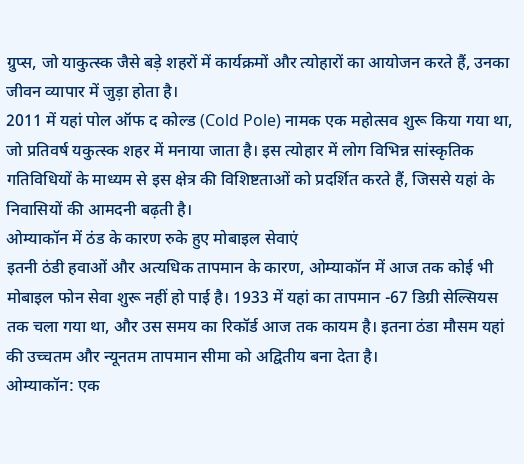ग्रुप्स, जो याकुत्स्क जैसे बड़े शहरों में कार्यक्रमों और त्योहारों का आयोजन करते हैं, उनका जीवन व्यापार में जुड़ा होता है।
2011 में यहां पोल ऑफ द कोल्ड (Cold Pole) नामक एक महोत्सव शुरू किया गया था, जो प्रतिवर्ष यकुत्स्क शहर में मनाया जाता है। इस त्योहार में लोग विभिन्न सांस्कृतिक गतिविधियों के माध्यम से इस क्षेत्र की विशिष्टताओं को प्रदर्शित करते हैं, जिससे यहां के निवासियों की आमदनी बढ़ती है।
ओम्याकॉन में ठंड के कारण रुके हुए मोबाइल सेवाएं
इतनी ठंडी हवाओं और अत्यधिक तापमान के कारण, ओम्याकॉन में आज तक कोई भी मोबाइल फोन सेवा शुरू नहीं हो पाई है। 1933 में यहां का तापमान -67 डिग्री सेल्सियस तक चला गया था, और उस समय का रिकॉर्ड आज तक कायम है। इतना ठंडा मौसम यहां की उच्चतम और न्यूनतम तापमान सीमा को अद्वितीय बना देता है।
ओम्याकॉन: एक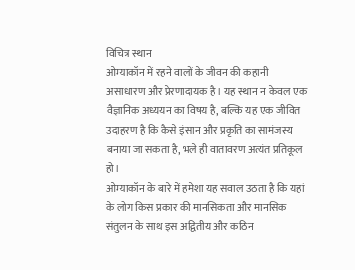विचित्र स्थान
ओम्याकॉन में रहने वालों के जीवन की कहानी असाधारण और प्रेरणादायक है। यह स्थान न केवल एक वैज्ञानिक अध्ययन का विषय है, बल्कि यह एक जीवित उदाहरण है कि कैसे इंसान और प्रकृति का सामंजस्य बनाया जा सकता है, भले ही वातावरण अत्यंत प्रतिकूल हो।
ओम्याकॉन के बारे में हमेशा यह सवाल उठता है कि यहां के लोग किस प्रकार की मानसिकता और मानसिक संतुलन के साथ इस अद्वितीय और कठिन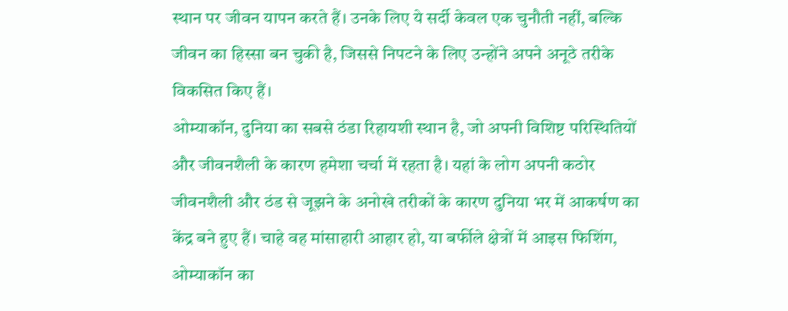स्थान पर जीवन यापन करते हैं। उनके लिए ये सर्दी केवल एक चुनौती नहीं, बल्कि जीवन का हिस्सा बन चुकी है, जिससे निपटने के लिए उन्होंने अपने अनूठे तरीके विकसित किए हैं।
ओम्याकॉन, दुनिया का सबसे ठंडा रिहायशी स्थान है, जो अपनी विशिष्ट परिस्थितियों और जीवनशैली के कारण हमेशा चर्चा में रहता है। यहां के लोग अपनी कठोर जीवनशैली और ठंड से जूझने के अनोखे तरीकों के कारण दुनिया भर में आकर्षण का केंद्र बने हुए हैं। चाहे वह मांसाहारी आहार हो, या बर्फीले क्षेत्रों में आइस फिशिंग, ओम्याकॉन का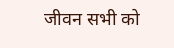जीवन सभी को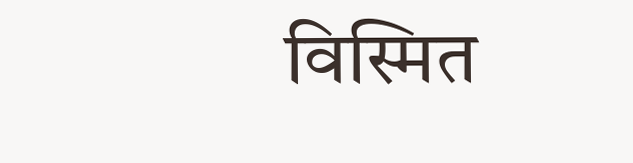विस्मित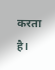करता है।